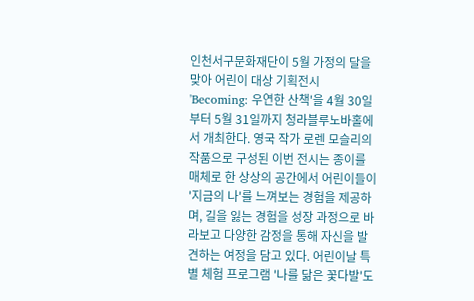인천서구문화재단이 5월 가정의 달을 맞아 어린이 대상 기획전시 'Becoming: 우연한 산책'을 4월 30일부터 5월 31일까지 청라블루노바홀에서 개최한다. 영국 작가 로렌 모슬리의 작품으로 구성된 이번 전시는 종이를 매체로 한 상상의 공간에서 어린이들이 '지금의 나'를 느껴보는 경험을 제공하며, 길을 잃는 경험을 성장 과정으로 바라보고 다양한 감정을 통해 자신을 발견하는 여정을 담고 있다. 어린이날 특별 체험 프로그램 '나를 닮은 꽃다발'도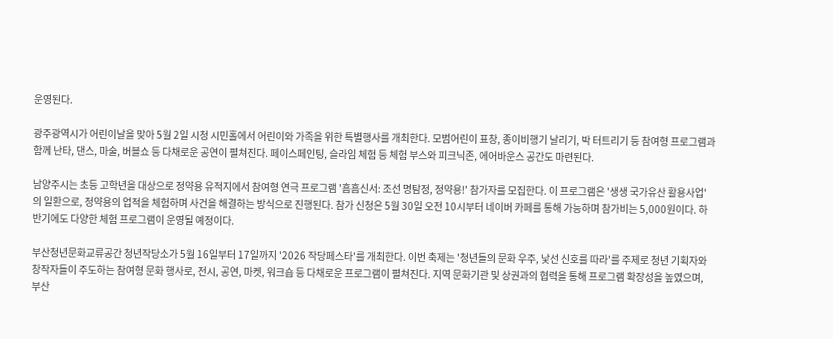운영된다.

광주광역시가 어린이날을 맞아 5월 2일 시청 시민홀에서 어린이와 가족을 위한 특별행사를 개최한다. 모범어린이 표창, 종이비행기 날리기, 박 터트리기 등 참여형 프로그램과 함께 난타, 댄스, 마술, 버블쇼 등 다채로운 공연이 펼쳐진다. 페이스페인팅, 슬라임 체험 등 체험 부스와 피크닉존, 에어바운스 공간도 마련된다.

남양주시는 초등 고학년을 대상으로 정약용 유적지에서 참여형 연극 프로그램 '흠흠신서: 조선 명탐정, 정약용!' 참가자를 모집한다. 이 프로그램은 '생생 국가유산 활용사업'의 일환으로, 정약용의 업적을 체험하며 사건을 해결하는 방식으로 진행된다. 참가 신청은 5월 30일 오전 10시부터 네이버 카페를 통해 가능하며 참가비는 5,000원이다. 하반기에도 다양한 체험 프로그램이 운영될 예정이다.

부산청년문화교류공간 청년작당소가 5월 16일부터 17일까지 '2026 작당페스타'를 개최한다. 이번 축제는 '청년들의 문화 우주, 낯선 신호를 따라'를 주제로 청년 기획자와 창작자들이 주도하는 참여형 문화 행사로, 전시, 공연, 마켓, 워크숍 등 다채로운 프로그램이 펼쳐진다. 지역 문화기관 및 상권과의 협력을 통해 프로그램 확장성을 높였으며, 부산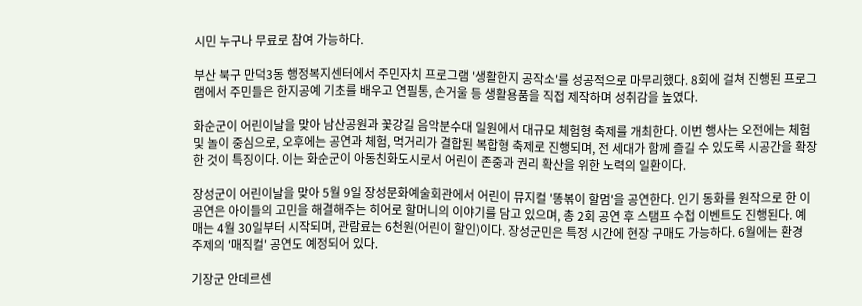시민 누구나 무료로 참여 가능하다.

부산 북구 만덕3동 행정복지센터에서 주민자치 프로그램 '생활한지 공작소'를 성공적으로 마무리했다. 8회에 걸쳐 진행된 프로그램에서 주민들은 한지공예 기초를 배우고 연필통, 손거울 등 생활용품을 직접 제작하며 성취감을 높였다.

화순군이 어린이날을 맞아 남산공원과 꽃강길 음악분수대 일원에서 대규모 체험형 축제를 개최한다. 이번 행사는 오전에는 체험 및 놀이 중심으로, 오후에는 공연과 체험, 먹거리가 결합된 복합형 축제로 진행되며, 전 세대가 함께 즐길 수 있도록 시공간을 확장한 것이 특징이다. 이는 화순군이 아동친화도시로서 어린이 존중과 권리 확산을 위한 노력의 일환이다.

장성군이 어린이날을 맞아 5월 9일 장성문화예술회관에서 어린이 뮤지컬 '똥볶이 할멈'을 공연한다. 인기 동화를 원작으로 한 이 공연은 아이들의 고민을 해결해주는 히어로 할머니의 이야기를 담고 있으며, 총 2회 공연 후 스탬프 수첩 이벤트도 진행된다. 예매는 4월 30일부터 시작되며, 관람료는 6천원(어린이 할인)이다. 장성군민은 특정 시간에 현장 구매도 가능하다. 6월에는 환경 주제의 '매직컬' 공연도 예정되어 있다.

기장군 안데르센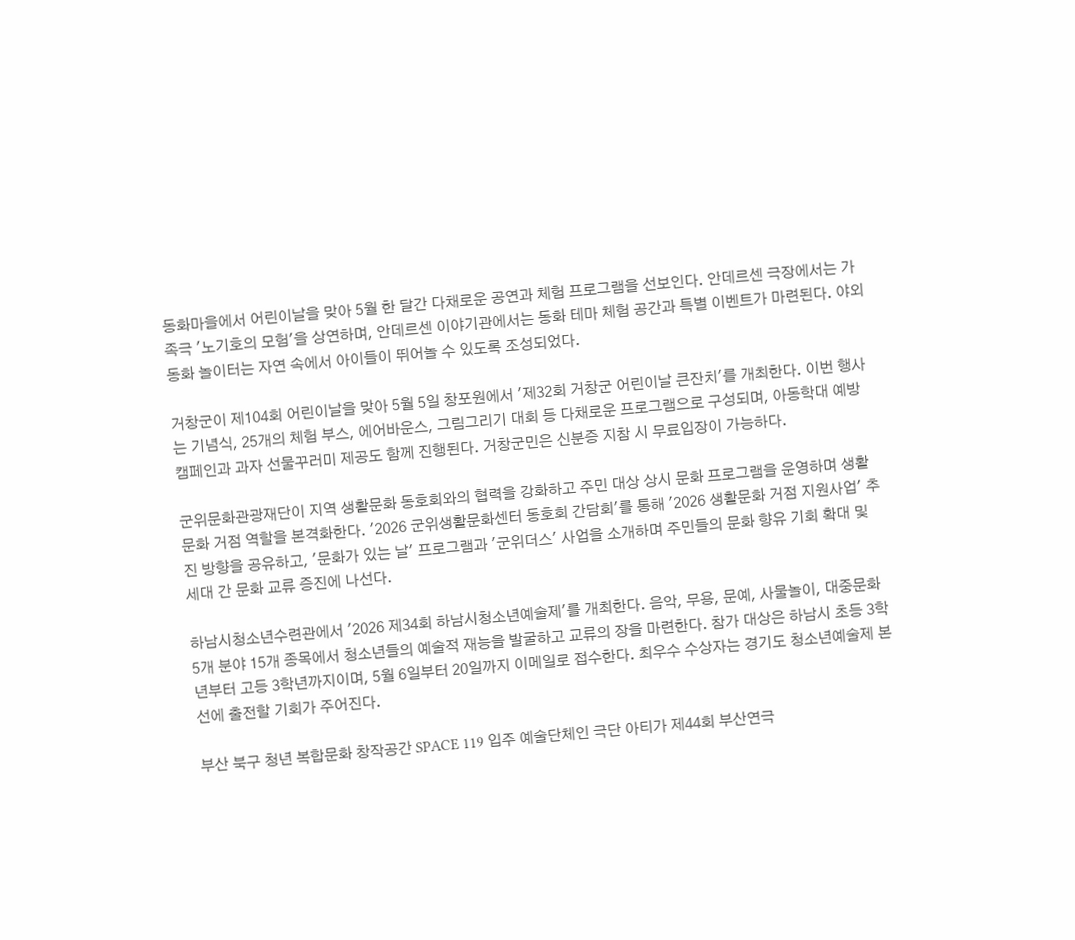동화마을에서 어린이날을 맞아 5월 한 달간 다채로운 공연과 체험 프로그램을 선보인다. 안데르센 극장에서는 가족극 '노기호의 모험'을 상연하며, 안데르센 이야기관에서는 동화 테마 체험 공간과 특별 이벤트가 마련된다. 야외 동화 놀이터는 자연 속에서 아이들이 뛰어놀 수 있도록 조성되었다.

거창군이 제104회 어린이날을 맞아 5월 5일 창포원에서 '제32회 거창군 어린이날 큰잔치'를 개최한다. 이번 행사는 기념식, 25개의 체험 부스, 에어바운스, 그림그리기 대회 등 다채로운 프로그램으로 구성되며, 아동학대 예방 캠페인과 과자 선물꾸러미 제공도 함께 진행된다. 거창군민은 신분증 지참 시 무료입장이 가능하다.

군위문화관광재단이 지역 생활문화 동호회와의 협력을 강화하고 주민 대상 상시 문화 프로그램을 운영하며 생활문화 거점 역할을 본격화한다. '2026 군위생활문화센터 동호회 간담회'를 통해 '2026 생활문화 거점 지원사업' 추진 방향을 공유하고, '문화가 있는 날' 프로그램과 '군위더스' 사업을 소개하며 주민들의 문화 향유 기회 확대 및 세대 간 문화 교류 증진에 나선다.

하남시청소년수련관에서 '2026 제34회 하남시청소년예술제'를 개최한다. 음악, 무용, 문예, 사물놀이, 대중문화 5개 분야 15개 종목에서 청소년들의 예술적 재능을 발굴하고 교류의 장을 마련한다. 참가 대상은 하남시 초등 3학년부터 고등 3학년까지이며, 5월 6일부터 20일까지 이메일로 접수한다. 최우수 수상자는 경기도 청소년예술제 본선에 출전할 기회가 주어진다.

부산 북구 청년 복합문화 창작공간 SPACE 119 입주 예술단체인 극단 아티가 제44회 부산연극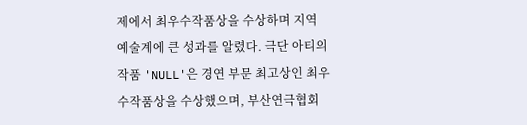제에서 최우수작품상을 수상하며 지역 예술계에 큰 성과를 알렸다. 극단 아티의 작품 'NULL'은 경연 부문 최고상인 최우수작품상을 수상했으며, 부산연극협회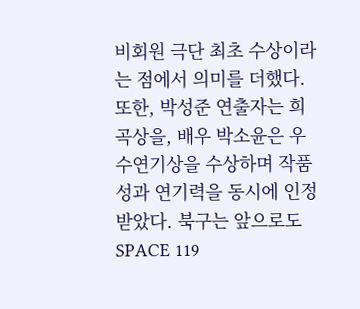비회원 극단 최초 수상이라는 점에서 의미를 더했다. 또한, 박성준 연출자는 희곡상을, 배우 박소윤은 우수연기상을 수상하며 작품성과 연기력을 동시에 인정받았다. 북구는 앞으로도 SPACE 119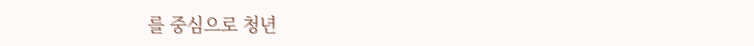를 중심으로 청년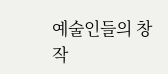예술인들의 창작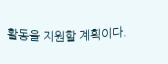활동을 지원할 계획이다.